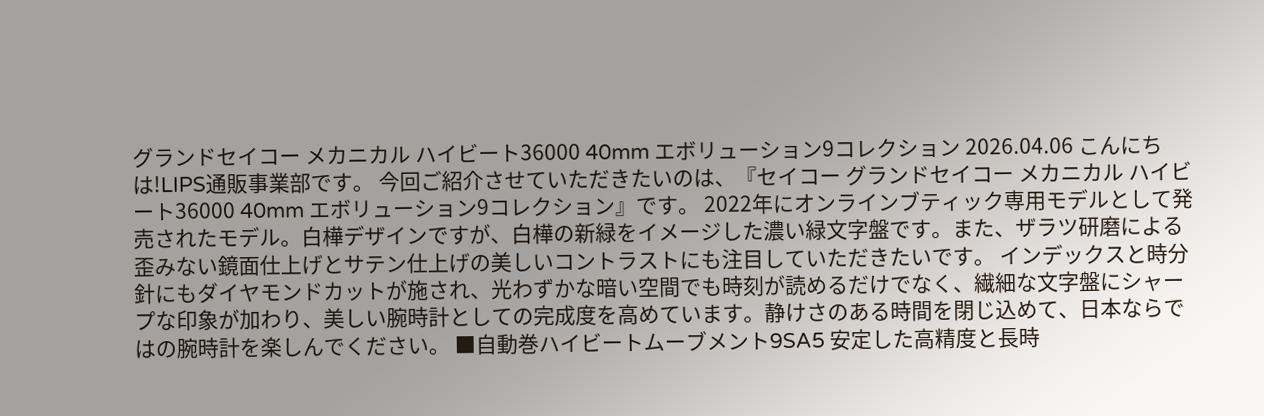グランドセイコー メカニカル ハイビート36000 40mm エボリューション9コレクション 2026.04.06 こんにちは!LIPS通販事業部です。 今回ご紹介させていただきたいのは、『セイコー グランドセイコー メカニカル ハイビート36000 40mm エボリューション9コレクション』です。 2022年にオンラインブティック専用モデルとして発売されたモデル。白樺デザインですが、白樺の新緑をイメージした濃い緑文字盤です。また、ザラツ研磨による歪みない鏡面仕上げとサテン仕上げの美しいコントラストにも注目していただきたいです。 インデックスと時分針にもダイヤモンドカットが施され、光わずかな暗い空間でも時刻が読めるだけでなく、繊細な文字盤にシャープな印象が加わり、美しい腕時計としての完成度を高めています。静けさのある時間を閉じ込めて、日本ならではの腕時計を楽しんでください。 ■自動巻ハイビートムーブメント9SA5 安定した高精度と長時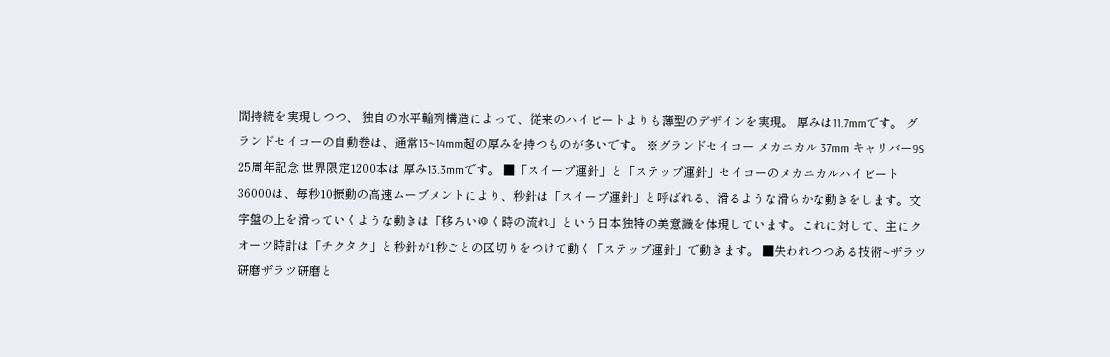間持続を実現しつつ、 独自の水平輪列構造によって、従来のハイビートよりも薄型のデザインを実現。 厚みは11.7mmです。 グランドセイコーの自動巻は、通常13~14mm超の厚みを持つものが多いです。 ※グランドセイコー メカニカル 37mm キャリバー9S 25周年記念 世界限定1200本は 厚み13.3mmです。 ■「スイープ運針」と「ステップ運針」セイコーのメカニカルハイビート36000は、毎秒10振動の高速ムーブメントにより、秒針は「スイープ運針」と呼ばれる、滑るような滑らかな動きをします。文字盤の上を滑っていくような動きは「移ろいゆく時の流れ」という日本独特の美意識を体現しています。これに対して、主にクオーツ時計は「チクタク」と秒針が1秒ごとの区切りをつけて動く「ステップ運針」で動きます。 ■失われつつある技術~ザラツ研磨ザラツ研磨と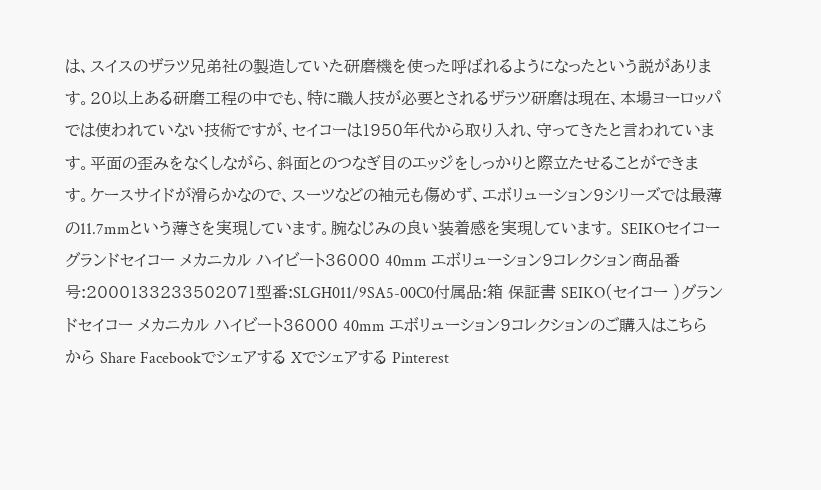は、スイスのザラツ兄弟社の製造していた研磨機を使った呼ばれるようになったという説があります。20以上ある研磨工程の中でも、特に職人技が必要とされるザラツ研磨は現在、本場ヨーロッパでは使われていない技術ですが、セイコーは1950年代から取り入れ、守ってきたと言われています。平面の歪みをなくしながら、斜面とのつなぎ目のエッジをしっかりと際立たせることができます。ケースサイドが滑らかなので、スーツなどの袖元も傷めず、エボリューション9シリーズでは最薄の11.7mmという薄さを実現しています。腕なじみの良い装着感を実現しています。 SEIKOセイコー グランドセイコー メカニカル ハイビート36000 40mm エボリューション9コレクション商品番号:2000133233502071型番:SLGH011/9SA5-00C0付属品:箱 保証書 SEIKO(セイコー )グランドセイコー メカニカル ハイビート36000 40mm エボリューション9コレクションのご購入はこちらから Share Facebookでシェアする Xでシェアする Pinterest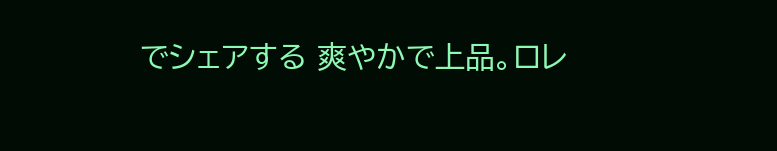でシェアする 爽やかで上品。ロレ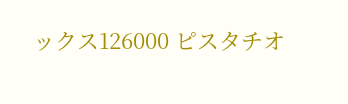ックス126000 ピスタチオ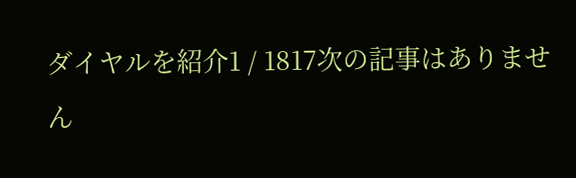ダイヤルを紹介1 / 1817次の記事はありません